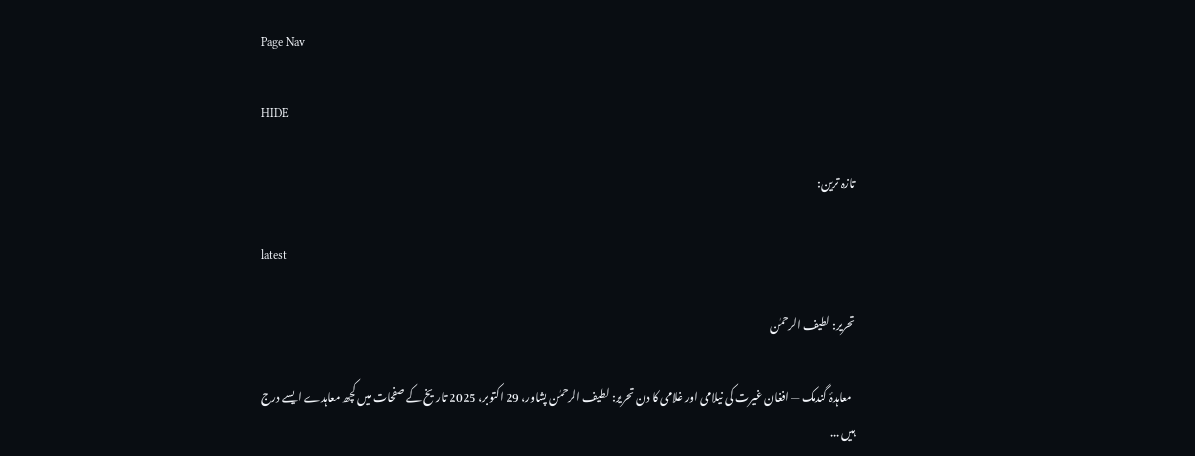Page Nav

HIDE

تازہ ترین:

latest

تحریر: لطیف الرحمٰن

  معاہدۂ گندمک — افغان غیرت کی نیلامی اور غلامی کا دن تحریر: لطیف الرحمٰن پشاور، 29 اکتوبر، 2025 تاریخ کے صفحات میں کچھ معاہدے ایسے درج ہیں ...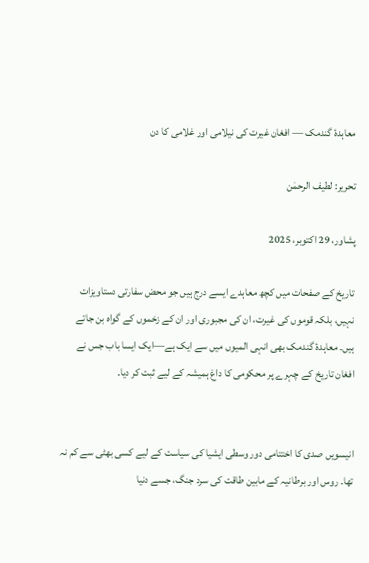معاہدۂ گندمک — افغان غیرت کی نیلامی اور غلامی کا دن

تحریر: لطیف الرحمٰن

پشاور، 29 اکتوبر، 2025

تاریخ کے صفحات میں کچھ معاہدے ایسے درج ہیں جو محض سفارتی دستاویزات نہیں، بلکہ قوموں کی غیرت، ان کی مجبوری اور ان کے زخموں کے گواہ بن جاتے ہیں۔ معاہدۂ گندمک بھی انہی المیوں میں سے ایک ہے—ایک ایسا باب جس نے افغان تاریخ کے چہرے پر محکومی کا داغ ہمیشہ کے لیے ثبت کر دیا۔


انیسویں صدی کا اختتامی دور وسطی ایشیا کی سیاست کے لیے کسی بھٹی سے کم نہ تھا۔ روس اور برطانیہ کے مابین طاقت کی سرد جنگ، جسے دنیا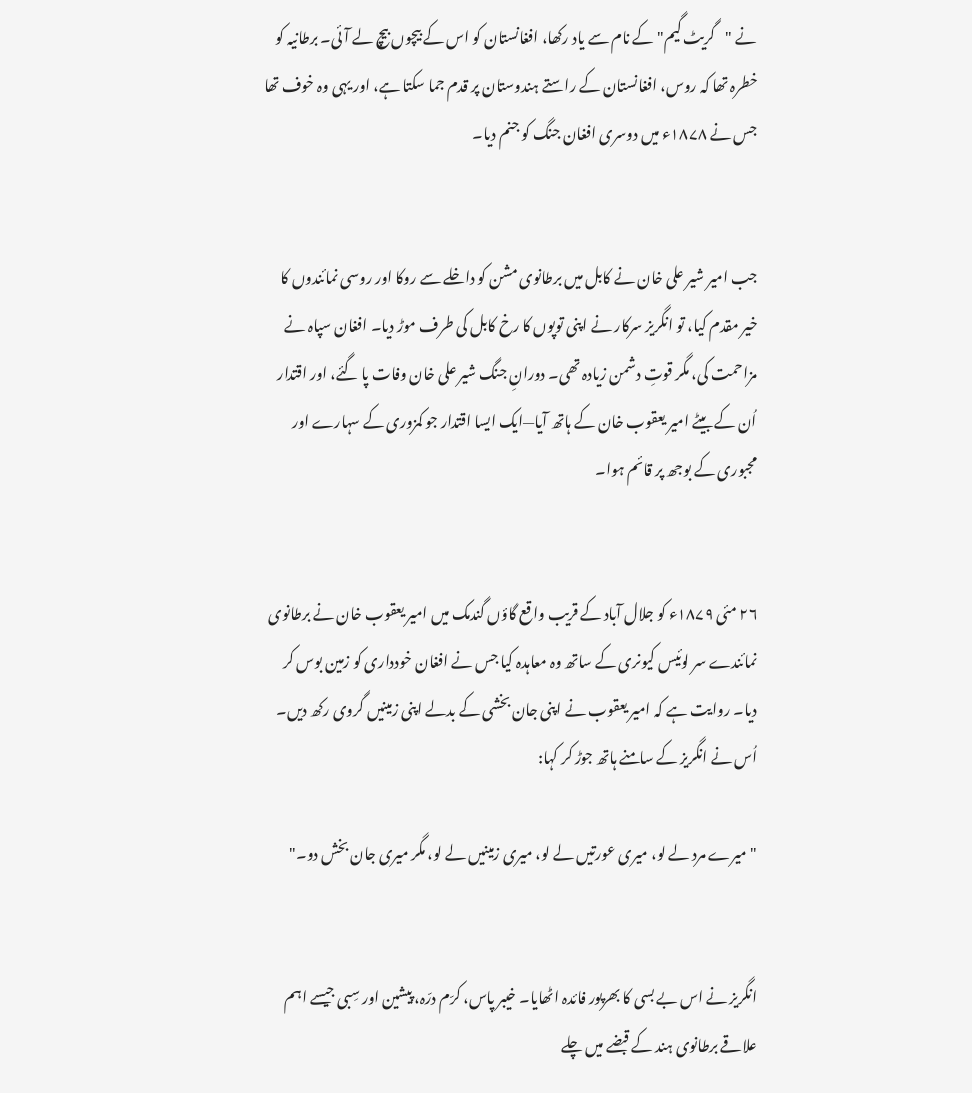نے "گریٹ گیم" کے نام سے یاد رکھا، افغانستان کو اس کے بیچوں بیچ لے آئی۔ برطانیہ کو خطرہ تھا کہ روس، افغانستان کے راستے ہندوستان پر قدم جما سکتا ہے، اور یہی وہ خوف تھا جس نے ۱۸۷۸ء میں دوسری افغان جنگ کو جنم دیا۔


جب امیر شیر علی خان نے کابل میں برطانوی مشن کو داخلے سے روکا اور روسی نمائندوں کا خیر مقدم کیا، تو انگریز سرکار نے اپنی توپوں کا رخ کابل کی طرف موڑ دیا۔ افغان سپاہ نے مزاحمت کی، مگر قوتِ دشمن زیادہ تھی۔ دورانِ جنگ شیر علی خان وفات پا گئے، اور اقتدار اُن کے بیٹے امیر یعقوب خان کے ہاتھ آیا—ایک ایسا اقتدار جو کمزوری کے سہارے اور مجبوری کے بوجھ پر قائم ہوا۔


۲۶ مئی ۱۸۷۹ء کو جلال آباد کے قریب واقع گاؤں گندمک میں امیر یعقوب خان نے برطانوی نمائندے سر لوئیس کیونری کے ساتھ وہ معاہدہ کیا جس نے افغان خودداری کو زمین بوس کر دیا۔ روایت ہے کہ امیر یعقوب نے اپنی جان بخشی کے بدلے اپنی زمینیں گروی رکھ دیں۔ اُس نے انگریز کے سامنے ہاتھ جوڑ کر کہا:

"میرے مرد لے لو، میری عورتیں لے لو، میری زمینیں لے لو، مگر میری جان بخش دو۔"


انگریز نے اس بے بسی کا بھرپور فائدہ اٹھایا۔ خیبر پاس، کرّم درّہ، پیشین اور سِبی جیسے اہم علاقے برطانوی ہند کے قبضے میں چلے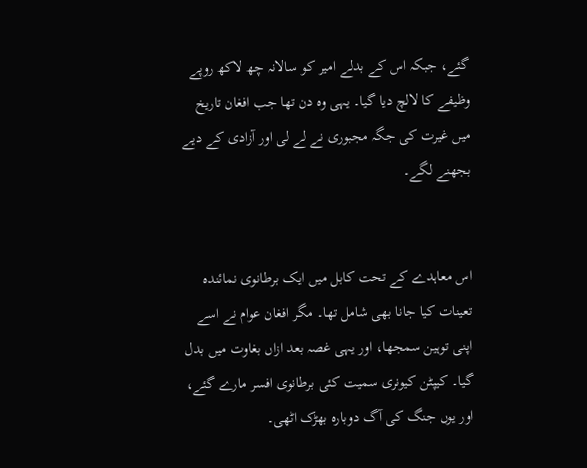گئے، جبکہ اس کے بدلے امیر کو سالانہ چھ لاکھ روپے وظیفے کا لالچ دیا گیا۔ یہی وہ دن تھا جب افغان تاریخ میں غیرت کی جگہ مجبوری نے لے لی اور آزادی کے دیے بجھنے لگے۔


اس معاہدے کے تحت کابل میں ایک برطانوی نمائندہ تعینات کیا جانا بھی شامل تھا۔ مگر افغان عوام نے اسے اپنی توہین سمجھا، اور یہی غصہ بعد ازاں بغاوت میں بدل گیا۔ کیپٹن کیونری سمیت کئی برطانوی افسر مارے گئے، اور یوں جنگ کی آگ دوبارہ بھڑک اٹھی۔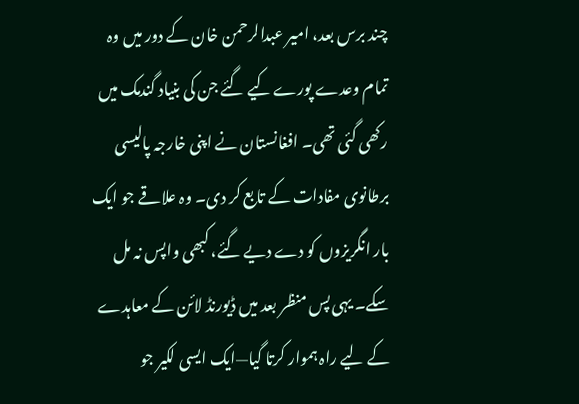چند برس بعد، امیر عبدالرحمن خان کے دور میں وہ تمام وعدے پورے کیے گئے جن کی بنیاد گندمک میں رکھی گئی تھی۔ افغانستان نے اپنی خارجہ پالیسی برطانوی مفادات کے تابع کر دی۔ وہ علاقے جو ایک بار انگریزوں کو دے دیے گئے، کبھی واپس نہ مل سکے۔ یہی پس منظر بعد میں ڈیورنڈ لائن کے معاہدے کے لیے راہ ہموار کرتا گیا—ایک ایسی لکیر جو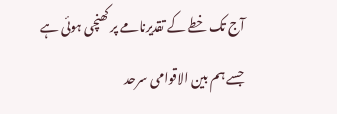آج تک خطے کے تقدیرنامے پر کھنچی ہوئی ہے جسے ہم بین الاقوامی سرحد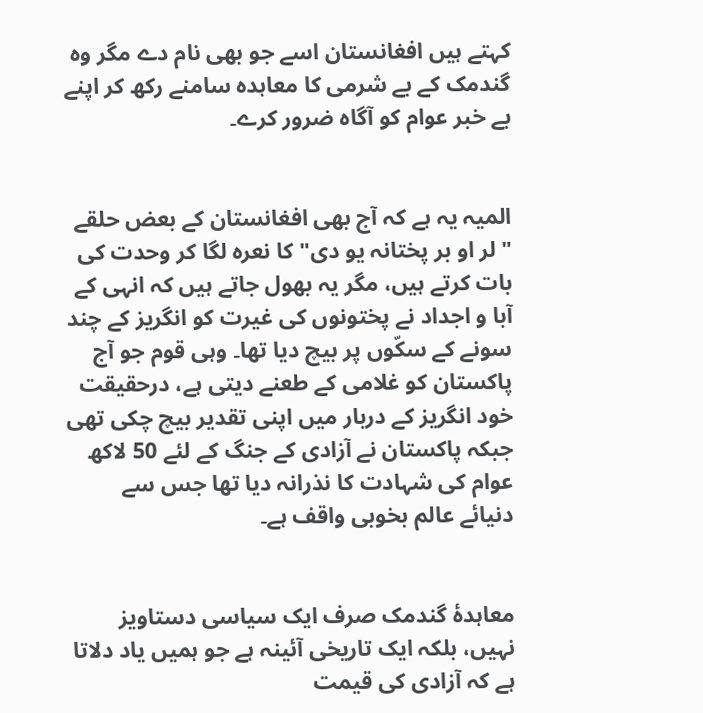کہتے ہیں افغانستان اسے جو بھی نام دے مگر وہ گندمک کے بے شرمی کا معاہدہ سامنے رکھ کر اپنے بے خبر عوام کو آگاہ ضرور کرے۔


المیہ یہ ہے کہ آج بھی افغانستان کے بعض حلقے "لر او بر پختانہ یو دی" کا نعرہ لگا کر وحدت کی بات کرتے ہیں، مگر یہ بھول جاتے ہیں کہ انہی کے آبا و اجداد نے پختونوں کی غیرت کو انگریز کے چند سونے کے سکّوں پر بیچ دیا تھا۔ وہی قوم جو آج پاکستان کو غلامی کے طعنے دیتی ہے، درحقیقت خود انگریز کے دربار میں اپنی تقدیر بیچ چکی تھی جبکہ پاکستان نے آزادی کے جنگ کے لئے 50 لاکھ عوام کی شہادت کا نذرانہ دیا تھا جس سے دنیائے عالم بخوبی واقف ہے۔


معاہدۂ گندمک صرف ایک سیاسی دستاویز نہیں، بلکہ ایک تاریخی آئینہ ہے جو ہمیں یاد دلاتا ہے کہ آزادی کی قیمت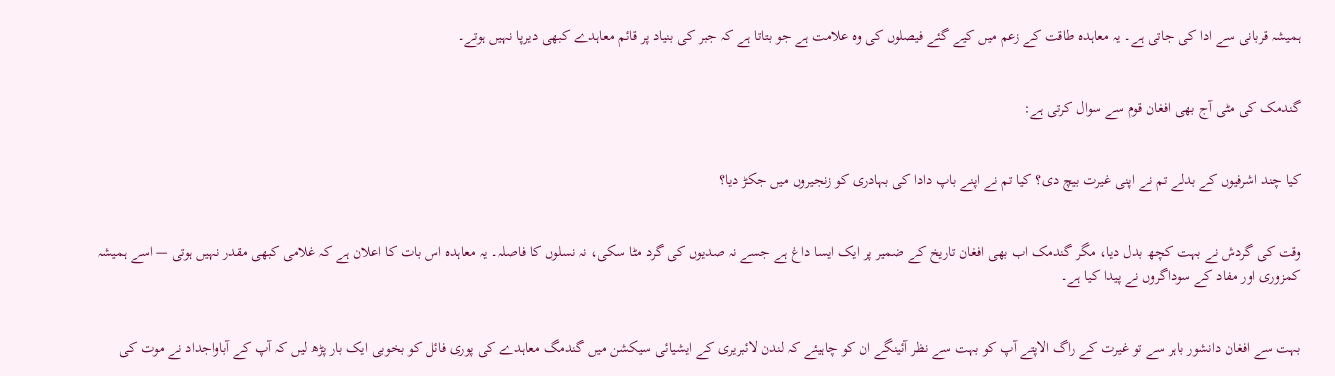ہمیشہ قربانی سے ادا کی جاتی ہے۔ یہ معاہدہ طاقت کے زعم میں کیے گئے فیصلوں کی وہ علامت ہے جو بتاتا ہے کہ جبر کی بنیاد پر قائم معاہدے کبھی دیرپا نہیں ہوتے۔


گندمک کی مٹی آج بھی افغان قوم سے سوال کرتی ہے:


کیا چند اشرفیوں کے بدلے تم نے اپنی غیرت بیچ دی؟ کیا تم نے اپنے باپ دادا کی بہادری کو زنجیروں میں جکڑ دیا؟


وقت کی گردش نے بہت کچھ بدل دیا، مگر گندمک اب بھی افغان تاریخ کے ضمیر پر ایک ایسا داغ ہے جسے نہ صدیوں کی گرد مٹا سکی، نہ نسلوں کا فاصلہ۔ یہ معاہدہ اس بات کا اعلان ہے کہ غلامی کبھی مقدر نہیں ہوتی — اسے ہمیشہ کمزوری اور مفاد کے سوداگروں نے پیدا کیا ہے۔


بہت سے افغان دانشور باہر سے تو غیرت کے راگ الاپتے آپ کو بہت سے نظر آئینگے ان کو چاہیئے کہ لندن لائبریری کے ایشیائی سیکشن میں گندمگ معاہدے کی پوری فائل کو بخوبی ایک بار پڑھ لیں کہ آپ کے آباواجداد نے موت کی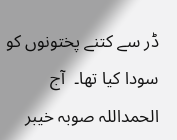ڈر سے کتنے پختونوں کو سودا کیا تھا۔  آج الحمداللہ صوبہ خیبر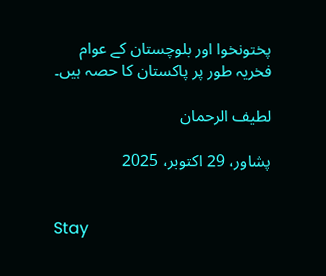پختونخوا اور بلوچستان کے عوام فخریہ طور پر پاکستان کا حصہ ہیں۔

لطیف الرحمان

پشاور، 29 اکتوبر، 2025


Stay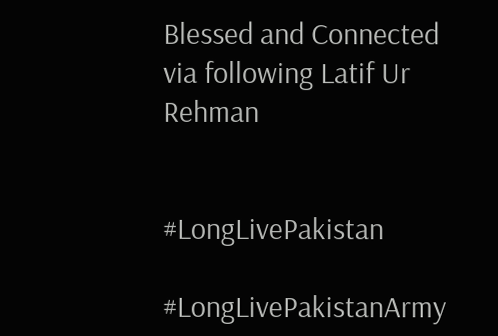Blessed and Connected via following Latif Ur Rehman


#LongLivePakistan

#LongLivePakistanArmy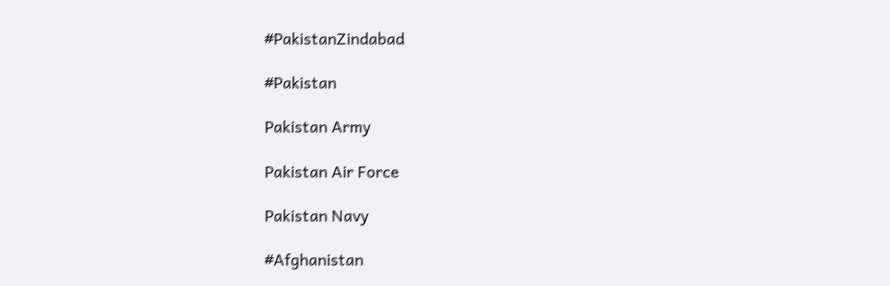#PakistanZindabad

#Pakistan

Pakistan Army

Pakistan Air Force

Pakistan Navy

#Afghanistan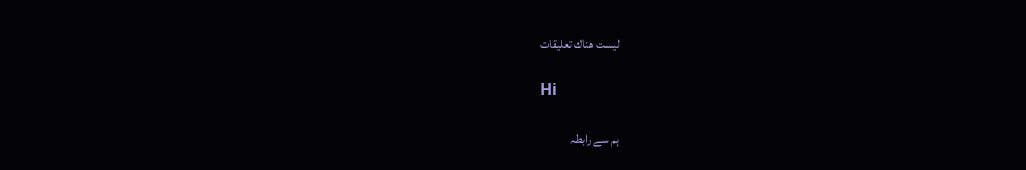ليست هناك تعليقات

Hi

ہم سے رابطہ